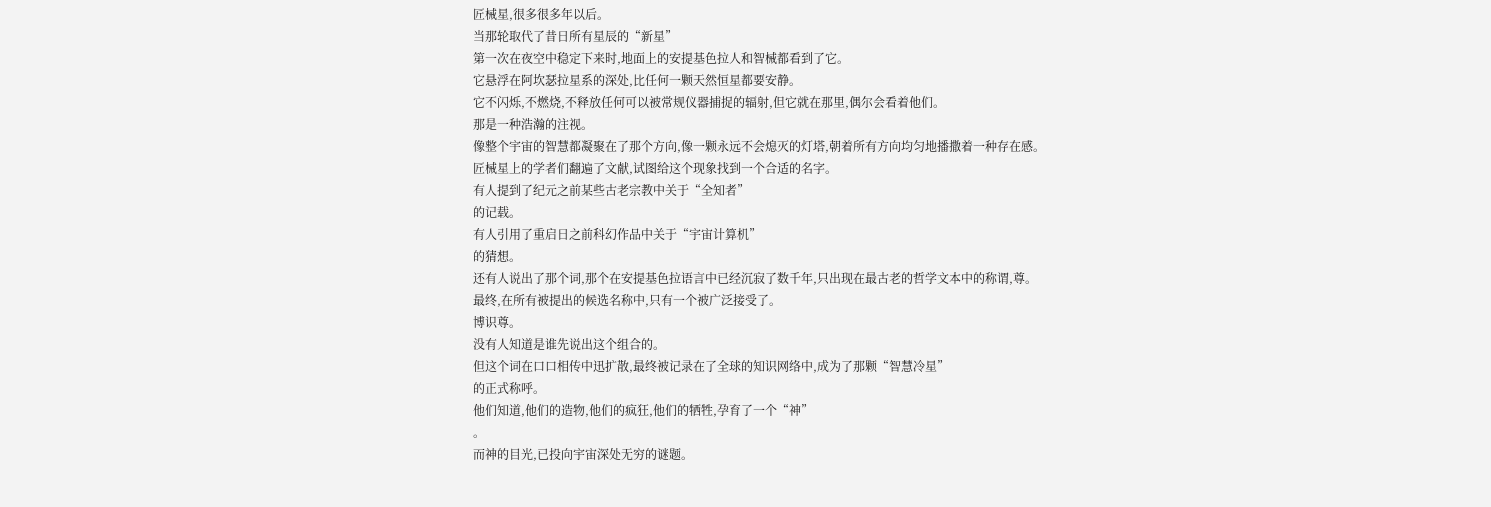匠械星,很多很多年以后。
当那轮取代了昔日所有星辰的“新星”
第一次在夜空中稳定下来时,地面上的安提基色拉人和智械都看到了它。
它悬浮在阿坎瑟拉星系的深处,比任何一颗天然恒星都要安静。
它不闪烁,不燃烧,不释放任何可以被常规仪器捕捉的辐射,但它就在那里,偶尔会看着他们。
那是一种浩瀚的注视。
像整个宇宙的智慧都凝聚在了那个方向,像一颗永远不会熄灭的灯塔,朝着所有方向均匀地播撒着一种存在感。
匠械星上的学者们翻遍了文献,试图给这个现象找到一个合适的名字。
有人提到了纪元之前某些古老宗教中关于“全知者”
的记载。
有人引用了重启日之前科幻作品中关于“宇宙计算机”
的猜想。
还有人说出了那个词,那个在安提基色拉语言中已经沉寂了数千年,只出现在最古老的哲学文本中的称谓,尊。
最终,在所有被提出的候选名称中,只有一个被广泛接受了。
博识尊。
没有人知道是谁先说出这个组合的。
但这个词在口口相传中迅扩散,最终被记录在了全球的知识网络中,成为了那颗“智慧冷星”
的正式称呼。
他们知道,他们的造物,他们的疯狂,他们的牺牲,孕育了一个“神”
。
而神的目光,已投向宇宙深处无穷的谜题。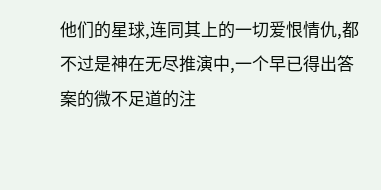他们的星球,连同其上的一切爱恨情仇,都不过是神在无尽推演中,一个早已得出答案的微不足道的注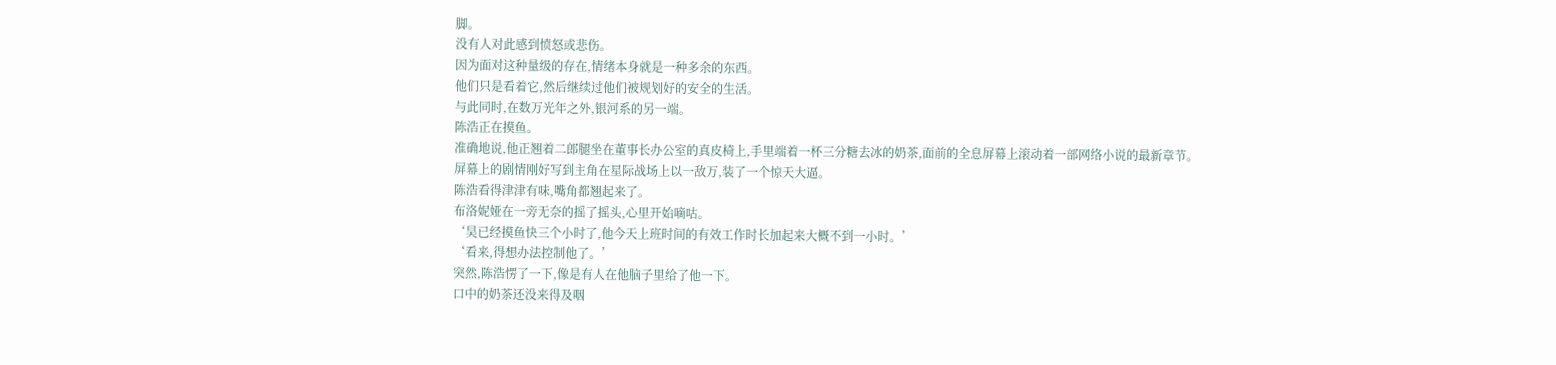脚。
没有人对此感到愤怒或悲伤。
因为面对这种量级的存在,情绪本身就是一种多余的东西。
他们只是看着它,然后继续过他们被规划好的安全的生活。
与此同时,在数万光年之外,银河系的另一端。
陈浩正在摸鱼。
准确地说,他正翘着二郎腿坐在董事长办公室的真皮椅上,手里端着一杯三分糖去冰的奶茶,面前的全息屏幕上滚动着一部网络小说的最新章节。
屏幕上的剧情刚好写到主角在星际战场上以一敌万,装了一个惊天大逼。
陈浩看得津津有味,嘴角都翘起来了。
布洛妮娅在一旁无奈的摇了摇头,心里开始嘀咕。
‘昊已经摸鱼快三个小时了,他今天上班时间的有效工作时长加起来大概不到一小时。’
‘看来,得想办法控制他了。’
突然,陈浩愣了一下,像是有人在他脑子里给了他一下。
口中的奶茶还没来得及咽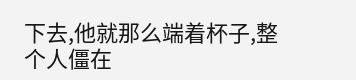下去,他就那么端着杯子,整个人僵在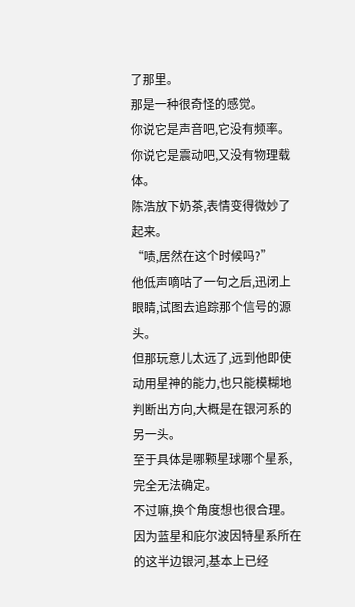了那里。
那是一种很奇怪的感觉。
你说它是声音吧,它没有频率。你说它是震动吧,又没有物理载体。
陈浩放下奶茶,表情变得微妙了起来。
“啧,居然在这个时候吗?”
他低声嘀咕了一句之后,迅闭上眼睛,试图去追踪那个信号的源头。
但那玩意儿太远了,远到他即使动用星神的能力,也只能模糊地判断出方向,大概是在银河系的另一头。
至于具体是哪颗星球哪个星系,完全无法确定。
不过嘛,换个角度想也很合理。
因为蓝星和庇尔波因特星系所在的这半边银河,基本上已经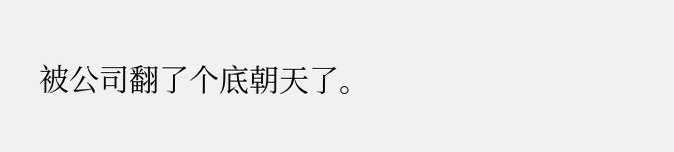被公司翻了个底朝天了。